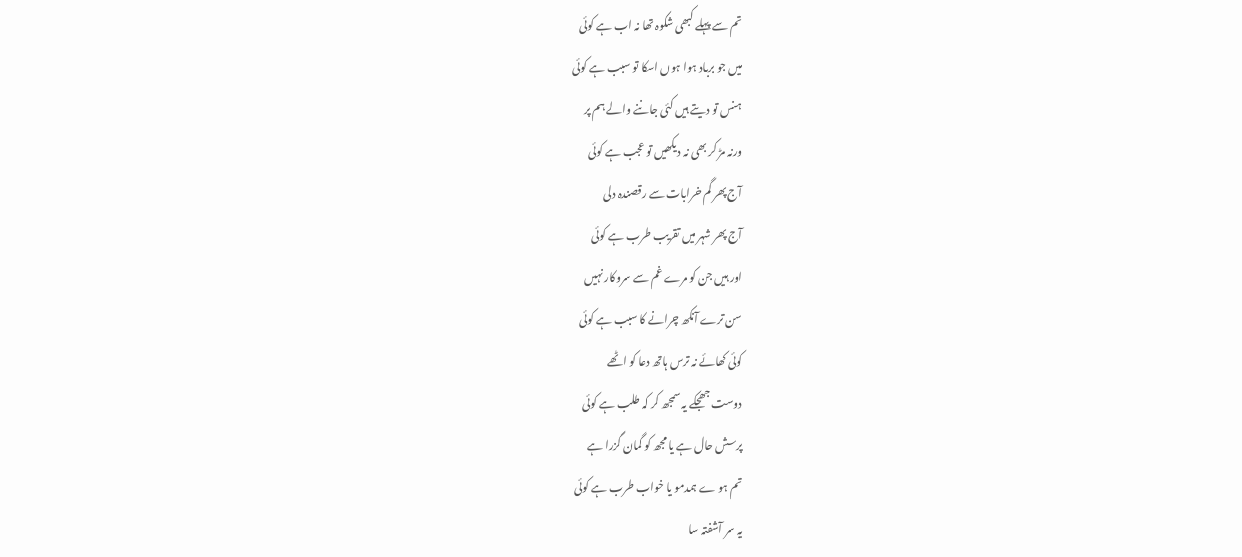تم سے پہلے کبھی شکوہ تھا نہ اب ہے کوئی
میں جو برباد ہوا ہوں اسکا تو سبب ہے کوئی
ہنس تو دیتے ہیں کئی جاننے والے ہم پر
ورنہ مڑ کر بھی نہ دیکھیں تو عجب ہے کوئی
آج پھر گم خرابات سے رقصندہ دلی
آج پھر شہر میں تقریب طرب ہے کوئی
اور ہیں جن کو مرے غم سے سروکار نہیں
سن ترے آنکھ چرانے کا سبب ہے کوئی
کوئی کھائے نہ ترس ہاتھ دعا کو اٹھے
دوست جھجکے یہ سمجھ کر کہ طلب ہے کوئی
پرسش حال ہے یا مجھ کو گمان گزرا ہے
تم ہو ے ہمدمو یا خواب طرب ہے کوئی
یہ سر آشفتہ سا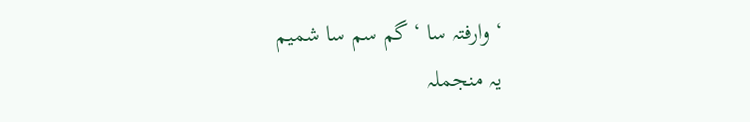‘ وارفتہ سا ‘ گم سم سا شمیم
یہ منجملہ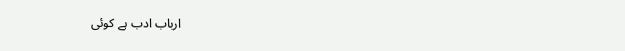ارباب ادب ہے کوئی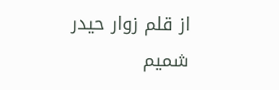از قلم زوار حیدر شمیم